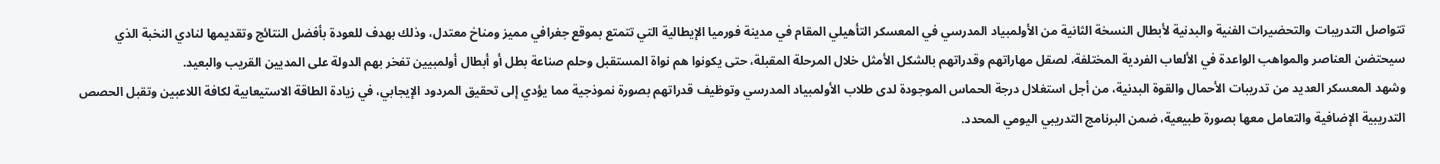تتواصل التدريبات والتحضيرات الفنية والبدنية لأبطال النسخة الثانية من الأولمبياد المدرسي في المعسكر التأهيلي المقام في مدينة فورميا الإيطالية التي تتمتع بموقع جغرافي مميز ومناخ معتدل، وذلك بهدف للعودة بأفضل النتائج وتقديمها لنادي النخبة الذي سيحتضن العناصر والمواهب الواعدة في الألعاب الفردية المختلفة، لصقل مهاراتهم وقدراتهم بالشكل الأمثل خلال المرحلة المقبلة، حتى يكونوا هم نواة المستقبل وحلم صناعة بطل أو أبطال أولمبيين تفخر بهم الدولة على المديين القريب والبعيد.
وشهد المعسكر العديد من تدريبات الأحمال والقوة البدنية، من أجل استغلال درجة الحماس الموجودة لدى طلاب الأولمبياد المدرسي وتوظيف قدراتهم بصورة نموذجية مما يؤدي إلى تحقيق المردود الإيجابي، في زيادة الطاقة الاستيعابية لكافة اللاعبين وتقبل الحصص التدريبية الإضافية والتعامل معها بصورة طبيعية، ضمن البرنامج التدريبي اليومي المحدد.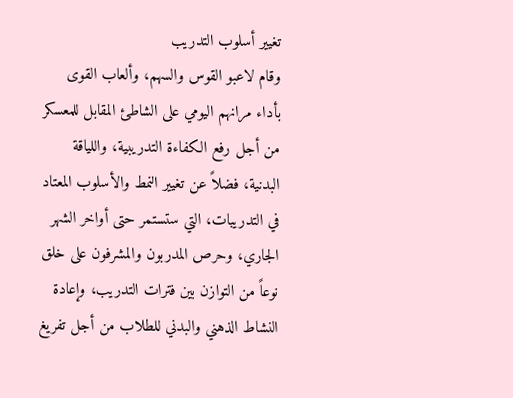تغيير أسلوب التدريب
وقام لاعبو القوس والسهم، وألعاب القوى بأداء مرانهم اليومي على الشاطئ المقابل للمعسكر من أجل رفع الكفاءة التدريبية، واللياقة البدنية، فضلاً عن تغيير النمط والأسلوب المعتاد في التدريبات، التي ستستمر حتى أواخر الشهر الجاري، وحرص المدربون والمشرفون على خلق نوعاً من التوازن بين فترات التدريب، وإعادة النشاط الذهني والبدني للطلاب من أجل تفريغ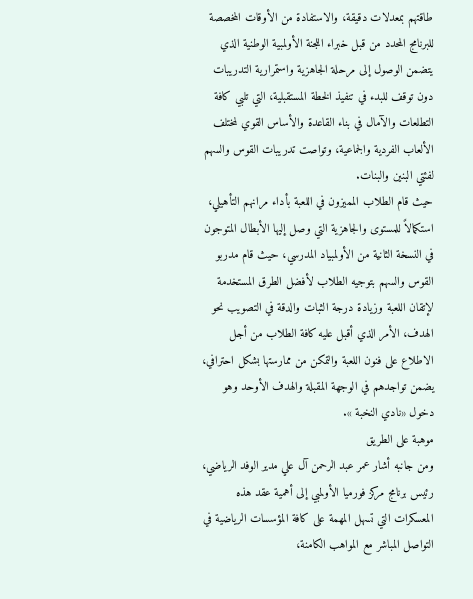طاقتهم بمعدلات دقيقة، والاستفادة من الأوقات المخصصة للبرنامج المحدد من قبل خبراء اللجنة الأولمبية الوطنية الذي يتضمن الوصول إلى مرحلة الجاهزية واستمرارية التدريبات دون توقف للبدء في تنفيذ الخطة المستقبلية، التي تلبي كافة التطلعات والآمال في بناء القاعدة والأساس القوي لمختلف الألعاب الفردية والجماعية، وتواصت تدريبات القوس والسهم لفئتي البنين والبنات.
حيث قام الطلاب المميزون في اللعبة بأداء مرانهم التأهيلي، استكمالاً للمستوى والجاهزية التي وصل إليها الأبطال المتوجون في النسخة الثانية من الأولمبياد المدرسي، حيث قام مدربو القوس والسهم بتوجيه الطلاب لأفضل الطرق المستخدمة لإتقان اللعبة وزيادة درجة الثبات والدقة في التصويب نحو الهدف، الأمر الذي أقبل عليه كافة الطلاب من أجل الاطلاع على فنون اللعبة والتمكن من ممارستها بشكل احترافي، يضمن تواجدهم في الوجهة المقبلة والهدف الأوحد وهو دخول «نادي النخبة ».
موهبة على الطريق
ومن جانبه أشار عمر عبد الرحمن آل علي مدير الوفد الرياضي، رئيس برنامج مركز فورميا الأولمبي إلى أهمية عقد هذه المعسكرات التي تسهل المهمة على كافة المؤسسات الرياضية في التواصل المباشر مع المواهب الكامنة،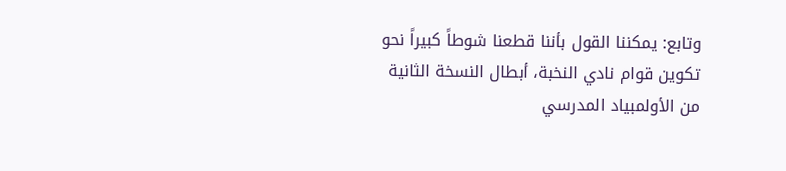وتابع: يمكننا القول بأننا قطعنا شوطاً كبيراً نحو تكوين قوام نادي النخبة، أبطال النسخة الثانية من الأولمبياد المدرسي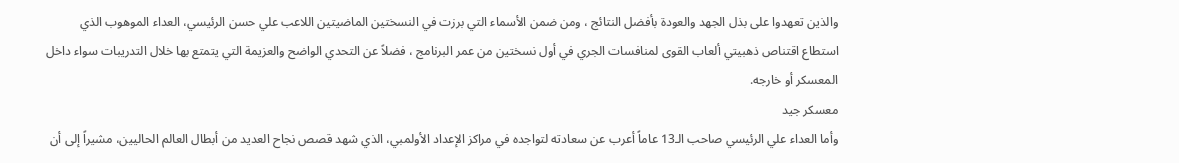والذين تعهدوا على بذل الجهد والعودة بأفضل النتائج ، ومن ضمن الأسماء التي برزت في النسختين الماضيتين اللاعب علي حسن الرئيسي، العداء الموهوب الذي استطاع اقتناص ذهبيتي ألعاب القوى لمنافسات الجري في أول نسختين من عمر البرنامج ، فضلاً عن التحدي الواضح والعزيمة التي يتمتع بها خلال التدريبات سواء داخل المعسكر أو خارجه.
معسكر جيد
وأما العداء علي الرئيسي صاحب الـ13 عاماً أعرب عن سعادته لتواجده في مراكز الإعداد الأولمبي، الذي شهد قصص نجاح العديد من أبطال العالم الحاليين، مشيراً إلى أن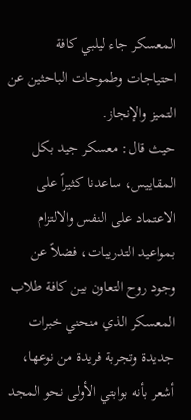المعسكر جاء ليلبي كافة احتياجات وطموحات الباحثين عن التميز والإنجاز.
حيث قال: معسكر جيد بكل المقاييس، ساعدنا كثيراً على الاعتماد على النفس والالتزام بمواعيد التدريبات، فضلاً عن وجود روح التعاون بين كافة طلاب المعسكر الذي منحني خبرات جديدة وتجربة فريدة من نوعها، أشعر بأنه بوابتي الأولى نحو المجد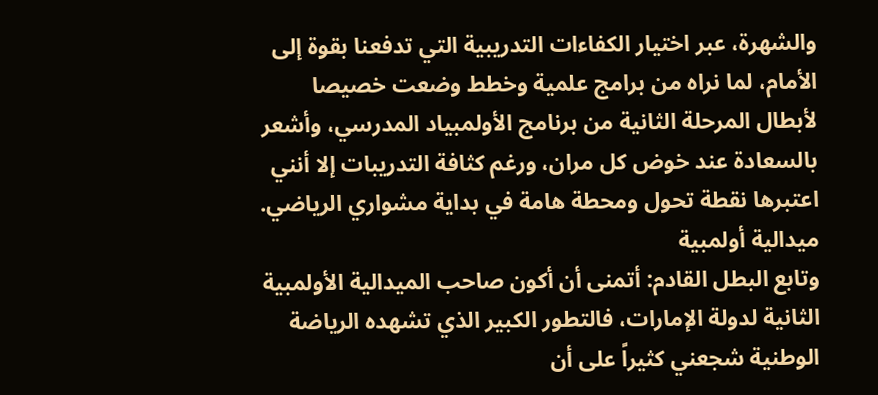والشهرة، عبر اختيار الكفاءات التدريبية التي تدفعنا بقوة إلى الأمام، لما نراه من برامج علمية وخطط وضعت خصيصا لأبطال المرحلة الثانية من برنامج الأولمبياد المدرسي، وأشعر بالسعادة عند خوض كل مران، ورغم كثافة التدريبات إلا أنني اعتبرها نقطة تحول ومحطة هامة في بداية مشواري الرياضي.
ميدالية أولمبية
وتابع البطل القادم: أتمنى أن أكون صاحب الميدالية الأولمبية الثانية لدولة الإمارات، فالتطور الكبير الذي تشهده الرياضة الوطنية شجعني كثيراً على أن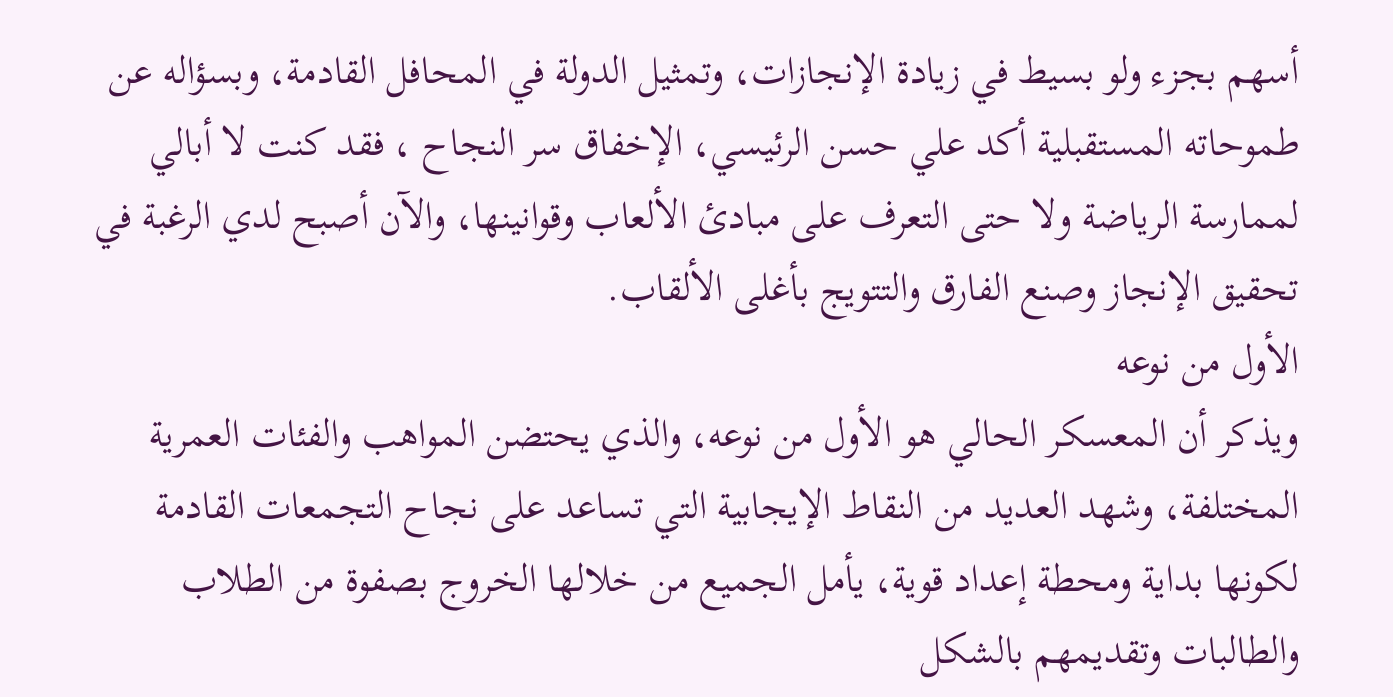أسهم بجزء ولو بسيط في زيادة الإنجازات، وتمثيل الدولة في المحافل القادمة، وبسؤاله عن طموحاته المستقبلية أكد علي حسن الرئيسي، الإخفاق سر النجاح ، فقد كنت لا أبالي لممارسة الرياضة ولا حتى التعرف على مبادئ الألعاب وقوانينها، والآن أصبح لدي الرغبة في تحقيق الإنجاز وصنع الفارق والتتويج بأغلى الألقاب.
الأول من نوعه
ويذكر أن المعسكر الحالي هو الأول من نوعه، والذي يحتضن المواهب والفئات العمرية المختلفة، وشهد العديد من النقاط الإيجابية التي تساعد على نجاح التجمعات القادمة لكونها بداية ومحطة إعداد قوية، يأمل الجميع من خلالها الخروج بصفوة من الطلاب والطالبات وتقديمهم بالشكل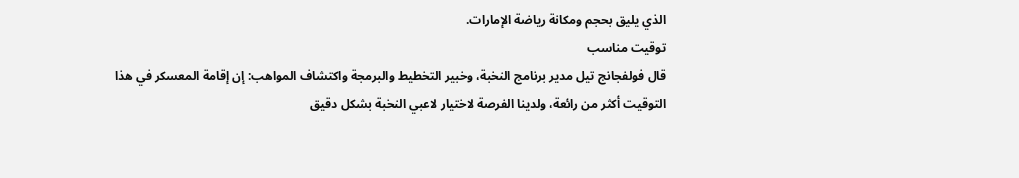الذي يليق بحجم ومكانة رياضة الإمارات.
توقيت مناسب
قال فولفجانج تيل مدير برنامج النخبة، وخبير التخطيط والبرمجة واكتشاف المواهب: إن إقامة المعسكر في هذا التوقيت أكثر من رائعة، ولدينا الفرصة لاختيار لاعبي النخبة بشكل دقيق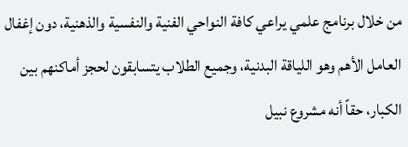من خلال برنامج علمي يراعي كافة النواحي الفنية والنفسية والذهنية، دون إغفال العامل الأهم وهو اللياقة البدنية، وجميع الطلاب يتسابقون لحجز أماكنهم بين الكبار، حقاً أنه مشروع نبيل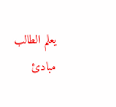يعلم الطالب مبادئ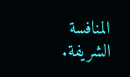المنافسة الشريفة.